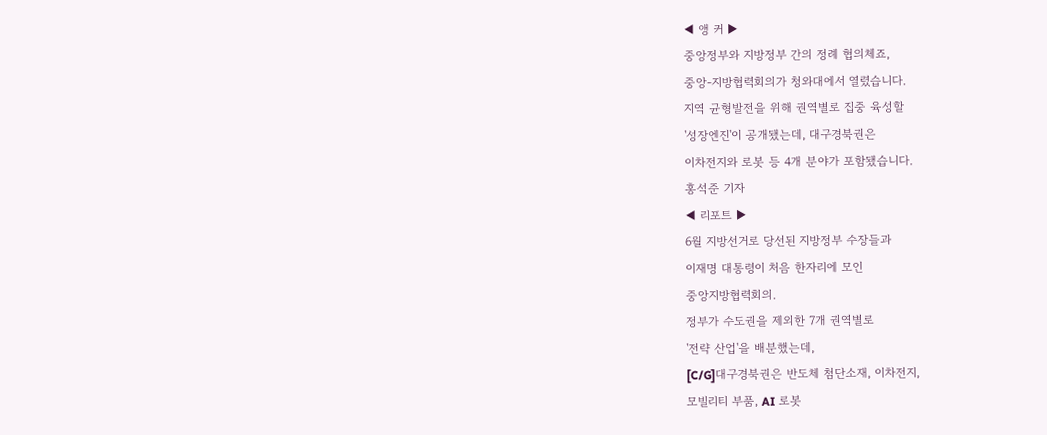◀ 앵 커 ▶
중앙정부와 지방정부 간의 정례 협의체죠,
중앙-지방협력회의가 청와대에서 열렸습니다.
지역 균형발전을 위해 권역별로 집중 육성할
'성장엔진'이 공개됐는데, 대구경북권은
이차전지와 로봇 등 4개 분야가 포함됐습니다.
홍석준 기자
◀ 리포트 ▶
6월 지방선거로 당선된 지방정부 수장들과
이재명 대통령이 처음 한자리에 모인
중앙지방협력회의.
정부가 수도권을 제외한 7개 권역별로
'전략 산업'을 배분했는데,
[C/G]대구경북권은 반도체 첨단소재, 이차전지,
모빌리티 부품, AI 로봇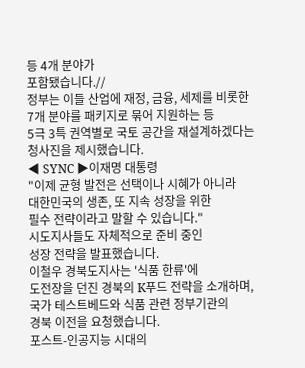등 4개 분야가
포함됐습니다.//
정부는 이들 산업에 재정, 금융, 세제를 비롯한
7개 분야를 패키지로 묶어 지원하는 등
5극 3특 권역별로 국토 공간을 재설계하겠다는
청사진을 제시했습니다.
◀ SYNC ▶이재명 대통령
"이제 균형 발전은 선택이나 시혜가 아니라
대한민국의 생존, 또 지속 성장을 위한
필수 전략이라고 말할 수 있습니다."
시도지사들도 자체적으로 준비 중인
성장 전략을 발표했습니다.
이철우 경북도지사는 '식품 한류'에
도전장을 던진 경북의 K푸드 전략을 소개하며,
국가 테스트베드와 식품 관련 정부기관의
경북 이전을 요청했습니다.
포스트-인공지능 시대의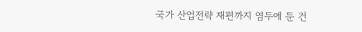국가 산업전략 재편까지 염두에 둔 건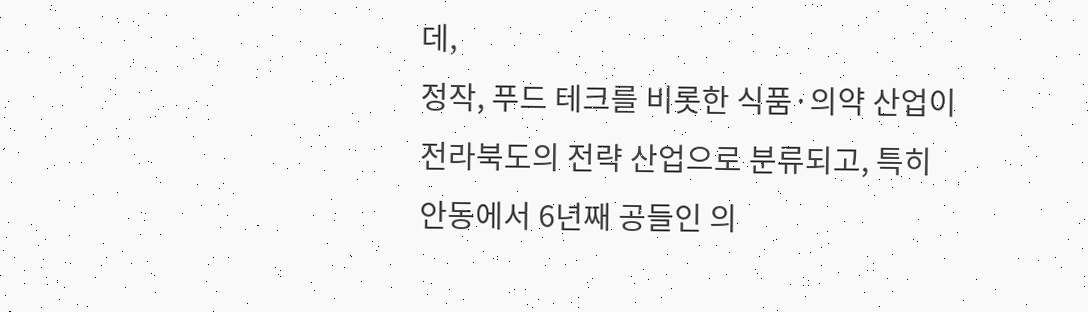데,
정작, 푸드 테크를 비롯한 식품·의약 산업이
전라북도의 전략 산업으로 분류되고, 특히
안동에서 6년째 공들인 의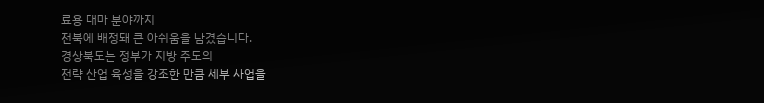료용 대마 분야까지
전북에 배정돼 큰 아쉬움을 남겼습니다.
경상북도는 정부가 지방 주도의
전략 산업 육성을 강조한 만큼 세부 사업을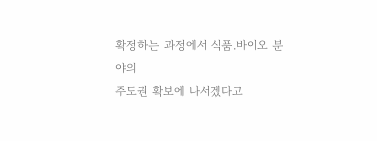확정하는 과정에서 식품.바이오 분야의
주도권 확보에 나서겠다고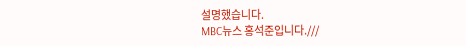설명했습니다.
MBC뉴스 홍석준입니다.///